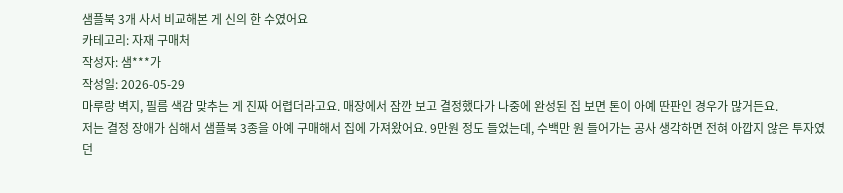샘플북 3개 사서 비교해본 게 신의 한 수였어요
카테고리: 자재 구매처
작성자: 샘***가
작성일: 2026-05-29
마루랑 벽지, 필름 색감 맞추는 게 진짜 어렵더라고요. 매장에서 잠깐 보고 결정했다가 나중에 완성된 집 보면 톤이 아예 딴판인 경우가 많거든요.
저는 결정 장애가 심해서 샘플북 3종을 아예 구매해서 집에 가져왔어요. 9만원 정도 들었는데, 수백만 원 들어가는 공사 생각하면 전혀 아깝지 않은 투자였던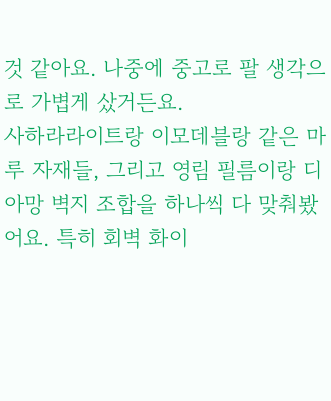것 같아요. 나중에 중고로 팔 생각으로 가볍게 샀거든요.
사하라라이트랑 이모데블랑 같은 마루 자재들, 그리고 영림 필름이랑 디아망 벽지 조합을 하나씩 다 맞춰봤어요. 특히 회벽 화이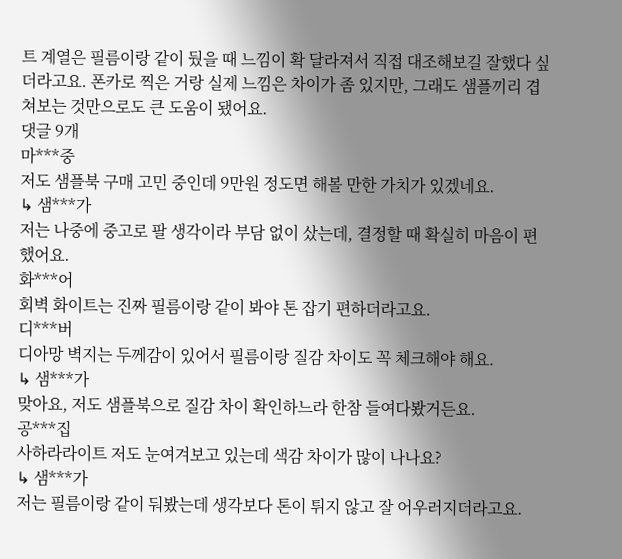트 계열은 필름이랑 같이 뒀을 때 느낌이 확 달라져서 직접 대조해보길 잘했다 싶더라고요. 폰카로 찍은 거랑 실제 느낌은 차이가 좀 있지만, 그래도 샘플끼리 겹쳐보는 것만으로도 큰 도움이 됐어요.
댓글 9개
마***중
저도 샘플북 구매 고민 중인데 9만원 정도면 해볼 만한 가치가 있겠네요.
↳ 샘***가
저는 나중에 중고로 팔 생각이라 부담 없이 샀는데, 결정할 때 확실히 마음이 편했어요.
화***어
회벽 화이트는 진짜 필름이랑 같이 봐야 톤 잡기 편하더라고요.
디***버
디아망 벽지는 두께감이 있어서 필름이랑 질감 차이도 꼭 체크해야 해요.
↳ 샘***가
맞아요, 저도 샘플북으로 질감 차이 확인하느라 한참 들여다봤거든요.
공***집
사하라라이트 저도 눈여겨보고 있는데 색감 차이가 많이 나나요?
↳ 샘***가
저는 필름이랑 같이 둬봤는데 생각보다 톤이 튀지 않고 잘 어우러지더라고요.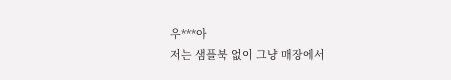우***아
저는 샘플북 없이 그냥 매장에서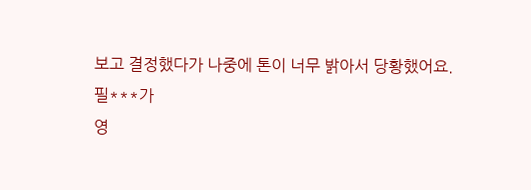보고 결정했다가 나중에 톤이 너무 밝아서 당황했어요.
필***가
영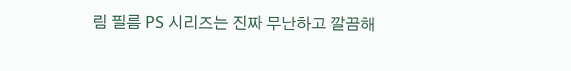림 필름 PS 시리즈는 진짜 무난하고 깔끔해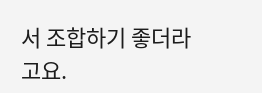서 조합하기 좋더라고요.